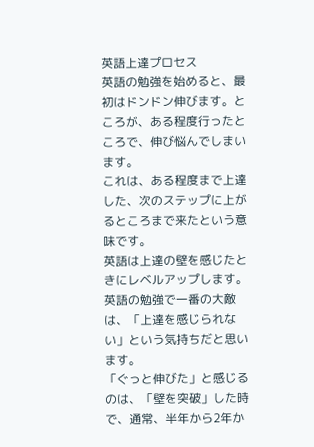英語上達プロセス
英語の勉強を始めると、最初はドンドン伸びます。ところが、ある程度行ったところで、伸び悩んでしまいます。
これは、ある程度まで上達した、次のステップに上がるところまで来たという意味です。
英語は上達の壁を感じたときにレベルアップします。
英語の勉強で一番の大敵は、「上達を感じられない」という気持ちだと思います。
「ぐっと伸びた」と感じるのは、「壁を突破」した時で、通常、半年から2年か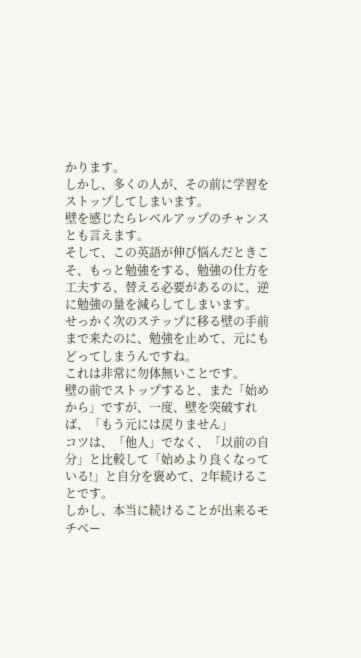かります。
しかし、多くの人が、その前に学習をストップしてしまいます。
壁を感じたらレベルアップのチャンスとも言えます。
そして、この英語が伸び悩んだときこそ、もっと勉強をする、勉強の仕方を工夫する、替える必要があるのに、逆に勉強の量を減らしてしまいます。
せっかく次のステップに移る壁の手前まで来たのに、勉強を止めて、元にもどってしまうんですね。
これは非常に勿体無いことです。
壁の前でストップすると、また「始めから」ですが、一度、壁を突破すれば、「もう元には戻りません」
コツは、「他人」でなく、「以前の自分」と比較して「始めより良くなっている!」と自分を褒めて、2年続けることです。
しかし、本当に続けることが出来るモチベー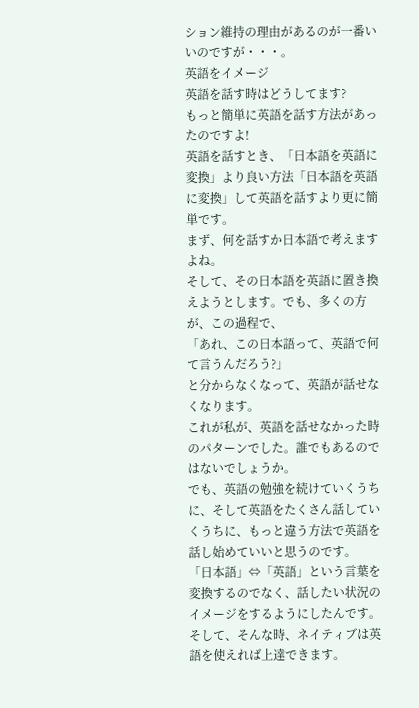ション維持の理由があるのが一番いいのですが・・・。
英語をイメージ
英語を話す時はどうしてます?
もっと簡単に英語を話す方法があったのですよ!
英語を話すとき、「日本語を英語に変換」より良い方法「日本語を英語に変換」して英語を話すより更に簡単です。
まず、何を話すか日本語で考えますよね。
そして、その日本語を英語に置き換えようとします。でも、多くの方が、この過程で、
「あれ、この日本語って、英語で何て言うんだろう?」
と分からなくなって、英語が話せなくなります。
これが私が、英語を話せなかった時のパターンでした。誰でもあるのではないでしょうか。
でも、英語の勉強を続けていくうちに、そして英語をたくさん話していくうちに、もっと違う方法で英語を話し始めていいと思うのです。
「日本語」⇔「英語」という言葉を変換するのでなく、話したい状況のイメージをするようにしたんです。
そして、そんな時、ネイティブは英語を使えれば上達できます。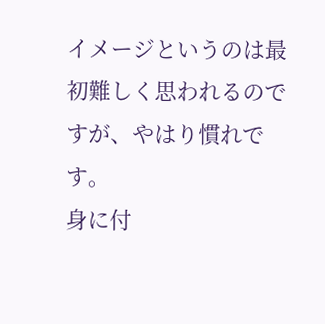イメージというのは最初難しく思われるのですが、やはり慣れです。
身に付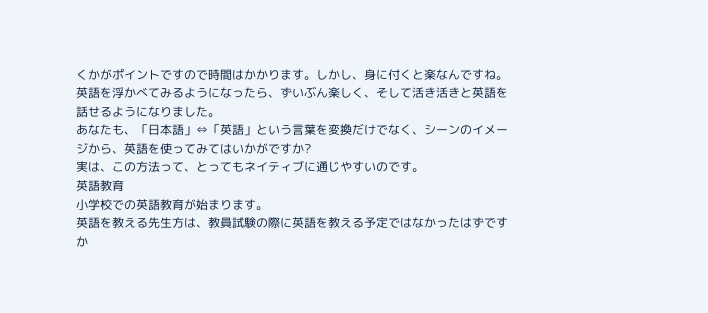くかがポイントですので時間はかかります。しかし、身に付くと楽なんですね。
英語を浮かべてみるようになったら、ずいぶん楽しく、そして活き活きと英語を話せるようになりました。
あなたも、「日本語」⇔「英語」という言葉を変換だけでなく、シーンのイメージから、英語を使ってみてはいかがですか?
実は、この方法って、とってもネイティブに通じやすいのです。
英語教育
小学校での英語教育が始まります。
英語を教える先生方は、教員試験の際に英語を教える予定ではなかったはずですか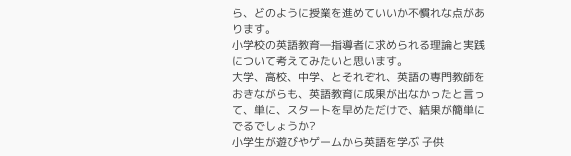ら、どのように授業を進めていいか不慣れな点があります。
小学校の英語教育―指導者に求められる理論と実践について考えてみたいと思います。
大学、高校、中学、とそれぞれ、英語の専門教師をおきながらも、英語教育に成果が出なかったと言って、単に、スタートを早めただけで、結果が簡単にでるでしょうか?
小学生が遊びやゲームから英語を学ぶ 子供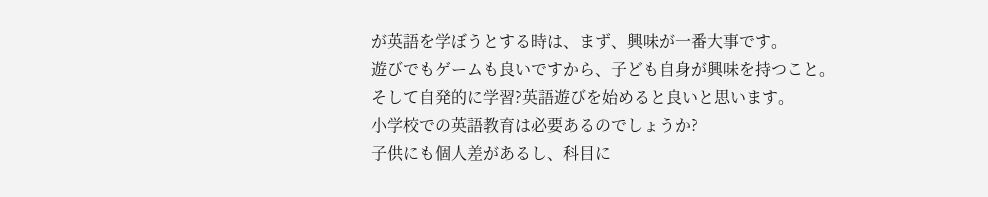が英語を学ぼうとする時は、まず、興味が一番大事です。
遊びでもゲームも良いですから、子ども自身が興味を持つこと。
そして自発的に学習?英語遊びを始めると良いと思います。
小学校での英語教育は必要あるのでしょうか?
子供にも個人差があるし、科目に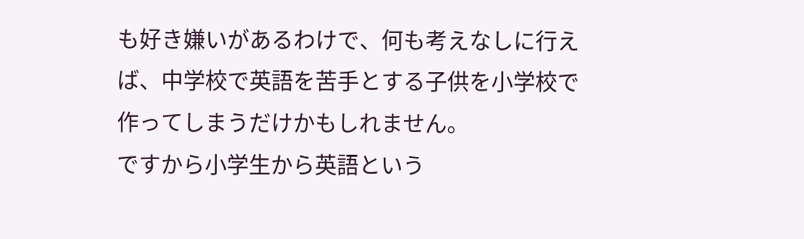も好き嫌いがあるわけで、何も考えなしに行えば、中学校で英語を苦手とする子供を小学校で作ってしまうだけかもしれません。
ですから小学生から英語という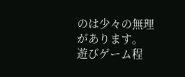のは少々の無理があります。
遊びゲーム程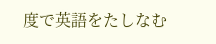度で英語をたしなむ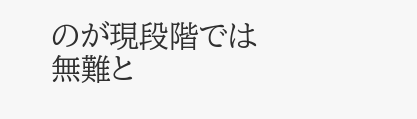のが現段階では無難と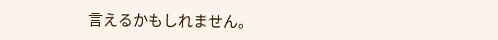言えるかもしれません。